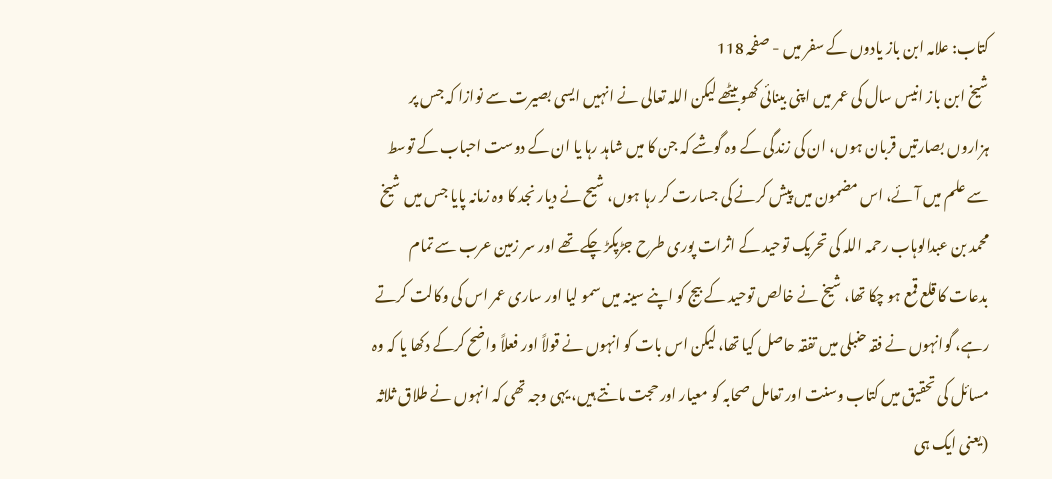کتاب: علامہ ابن باز یادوں کے سفر میں - صفحہ 118
شیخ ابن باز انیس سال کی عمر میں اپنی بینائی کھوبیٹھے لیکن اللہ تعالی نے انہیں ایسی بصیرت سے نوازا کہ جس پر ہزاروں بصارتیں قربان ہوں، ان کی زندگی کے وہ گوشے کہ جن کا میں شاہد رہا یا ان کے دوست احباب کے توسط سے علم میں آئے، اس مضمون میں پیش کرنے کی جسارت کر رہا ہوں، شیح نے دیار نجد کا وہ زمانہ پایا جس میں شیخ محمد بن عبدالوہاب رحمہ اللہ کی تحریک توحید کے اثرات پوری طرح جڑپکڑ چکے تھے اور سر زمین عرب سے تمام بدعات کا قلع قمع ہو چکا تھا، شیخ نے خالص توحید کے بیج کو اپنے سینہ میں سمو لیا اور ساری عمر اس کی وکالت کرتے رہے، گوانہوں نے فقہ حنبلی میں تفقہ حاصل کیا تھا، لیکن اس بات کو انہوں نے قولاً اور فعلاً واضح کرکے دکھا یا کہ وہ مسائل کی تحقیق میں کتاب وسنت اور تعامل صحابہ کو معیار اور حجت مانتے ہیں، یہی وجہ تھی کہ انہوں نے طلاق ثلاثہ (یعنی ایک ہی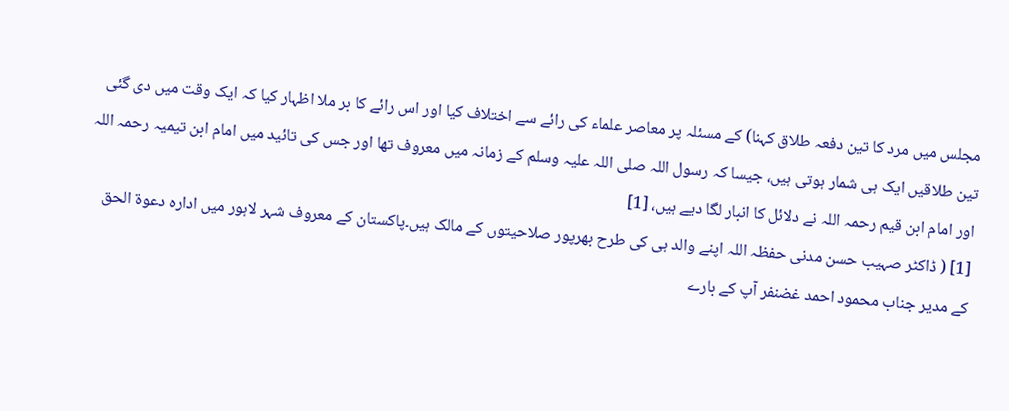مجلس میں مرد کا تین دفعہ طلاق کہنا) کے مسئلہ پر معاصر علماء کی رائے سے اختلاف کیا اور اس رائے کا بر ملا اظہار کیا کہ ایک وقت میں دی گئی تین طلاقیں ایک ہی شمار ہوتی ہیں، جیسا کہ رسول اللہ صلی اللہ علیہ وسلم کے زمانہ میں معروف تھا اور جس کی تائید میں امام ابن تیمیہ رحمہ اللہ اور امام ابن قیم رحمہ اللہ نے دلائل کا انبار لگا دیے ہیں، [1]
[1] ( ڈاکٹر صہیب حسن مدنی حفظہ اللہ اپنے والد ہی کی طرح بھرپور صلاحیتوں کے مالک ہیں۔پاکستان کے معروف شہر لاہور میں ادارہ دعوۃ الحق کے مدیر جناب محمود احمد غضنفر آپ کے بارے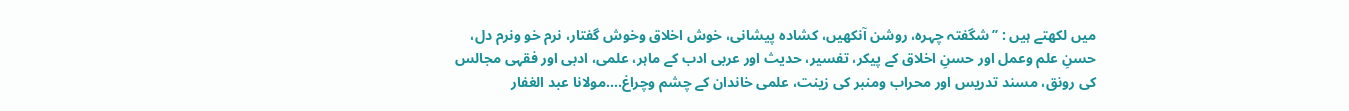میں لکھتے ہیں : ’’شگفتہ چہرہ، روشن آنکھیں، کشادہ پیشانی، خوش اخلاق وخوش گفتار، نرم خو ونرم دل، حسنِ علم وعمل اور حسنِ اخلاق کے پیکر، تفسیر، حدیث اور عربی ادب کے ماہر، علمی، ادبی اور فقہی مجالس کی رونق، مسند تدریس اور محراب ومنبر کی زینت، علمی خاندان کے چشم وچراغ....مولانا عبد الغفار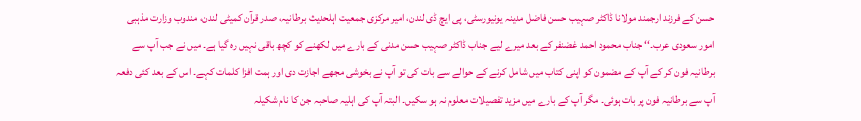حسن کے فرزند ارجمند مولانا ڈاکٹر صہیب حسن فاضل مدینہ یونیورسٹی، پی ایچ ڈی لندن، امیر مرکزی جمعیت اہلحدیث برطانیہ، صدر قرآن کمیٹی لندن، مندوب وزارت مذہبی امور سعودی عرب۔‘‘ جناب محمود احمد غضنفر کے بعد میرے لیے جناب ڈاکٹر صہیب حسن مدنی کے بارے میں لکھنے کو کچھ باقی نہیں رہ گیا ہے۔ میں نے جب آپ سے برطانیہ فون کر کے آپ کے مضمون کو اپنی کتاب میں شامل کرنے کے حوالے سے بات کی تو آپ نے بخوشی مجھے اجازت دی اور ہمت افزا کلمات کہے۔ اس کے بعد کئی دفعہ آپ سے برطانیہ فون پر بات ہوئی۔ مگر آپ کے بارے میں مزید تفصیلات معلوم نہ ہو سکیں۔ البتہ آپ کی اہلیہ صاحبہ جن کا نام شکیلہ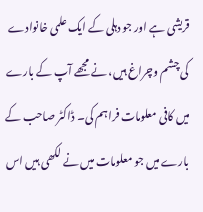قریشی ہے اور جو دہلی کے ایک علمی خانوادے کی چشم وچراغ ہیں، نے مجھے آپ کے بارے میں کافی معلومات فراہم کی۔ ڈاکٹر صاحب کے بارے میں جو معلومات میں نے لکھی ہیں اس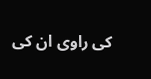کی راوی ان کی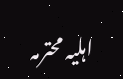اہلیہ محترمہ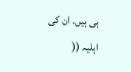ہی ہیں۔ ان کی اہلیہ ((